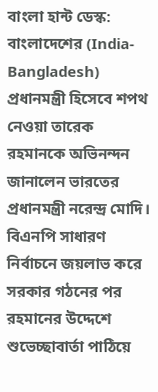বাংলা হান্ট ডেস্ক: বাংলাদেশের (India-Bangladesh) প্রধানমন্ত্রী হিসেবে শপথ নেওয়া তারেক রহমানকে অভিনন্দন জানালেন ভারতের প্রধানমন্ত্রী নরেন্দ্র মোদি। বিএনপি সাধারণ নির্বাচনে জয়লাভ করে সরকার গঠনের পর রহমানের উদ্দেশে শুভেচ্ছাবার্তা পাঠিয়ে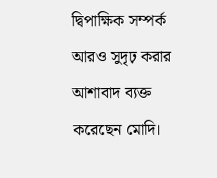দ্বিপাক্ষিক সম্পর্ক আরও সুদৃঢ় করার আশাবাদ ব্যক্ত করেছেন মোদি।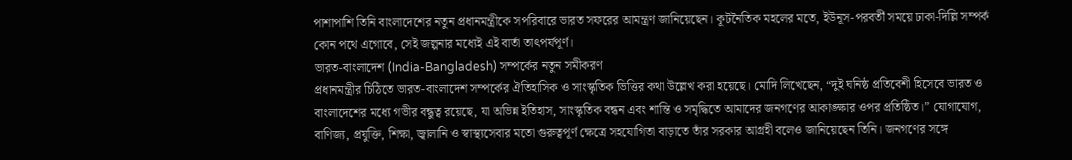পাশাপাশি তিনি বাংলাদেশের নতুন প্রধানমন্ত্রীকে সপরিবারে ভারত সফরের আমন্ত্রণ জানিয়েছেন। কূটনৈতিক মহলের মতে, ইউনূস-পরবর্তী সময়ে ঢাকা-দিল্লি সম্পর্ক কোন পথে এগোবে, সেই জল্পনার মধ্যেই এই বার্তা তাৎপর্যপূর্ণ।
ভারত-বাংলাদেশ (India-Bangladesh) সম্পর্কের নতুন সমীকরণ
প্রধানমন্ত্রীর চিঠিতে ভারত-বাংলাদেশ সম্পর্কের ঐতিহাসিক ও সাংস্কৃতিক ভিত্তির কথা উল্লেখ করা হয়েছে। মোদি লিখেছেন, “দুই ঘনিষ্ঠ প্রতিবেশী হিসেবে ভারত ও বাংলাদেশের মধ্যে গভীর বন্ধুত্ব রয়েছে, যা অভিন্ন ইতিহাস, সাংস্কৃতিক বন্ধন এবং শান্তি ও সমৃদ্ধিতে আমাদের জনগণের আকাঙ্ক্ষার ওপর প্রতিষ্ঠিত।” যোগাযোগ, বাণিজ্য, প্রযুক্তি, শিক্ষা, জ্বালানি ও স্বাস্থ্যসেবার মতো গুরুত্বপূর্ণ ক্ষেত্রে সহযোগিতা বাড়াতে তাঁর সরকার আগ্রহী বলেও জানিয়েছেন তিনি। জনগণের সঙ্গে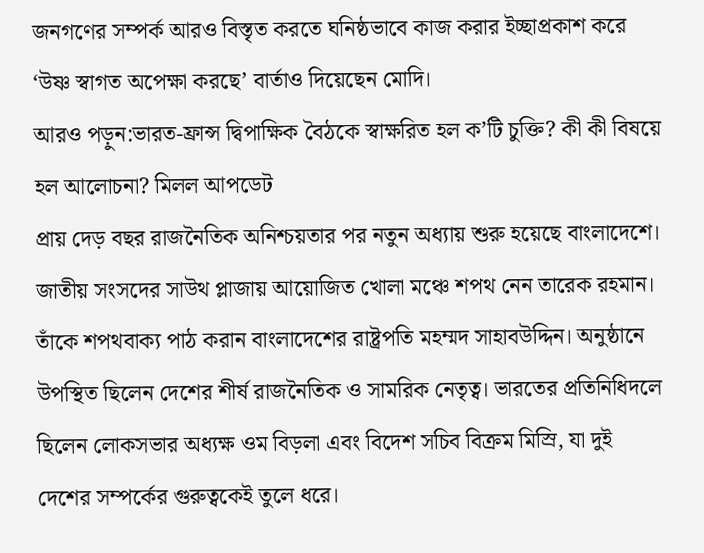জনগণের সম্পর্ক আরও বিস্তৃত করতে ঘনিষ্ঠভাবে কাজ করার ইচ্ছাপ্রকাশ করে ‘উষ্ণ স্বাগত অপেক্ষা করছে’ বার্তাও দিয়েছেন মোদি।
আরও পড়ুন:ভারত-ফ্রান্স দ্বিপাক্ষিক বৈঠকে স্বাক্ষরিত হল ক’টি চুক্তি? কী কী বিষয়ে হল আলোচনা? মিলল আপডেট
প্রায় দেড় বছর রাজনৈতিক অনিশ্চয়তার পর নতুন অধ্যায় শুরু হয়েছে বাংলাদেশে। জাতীয় সংসদের সাউথ প্লাজায় আয়োজিত খোলা মঞ্চে শপথ নেন তারেক রহমান। তাঁকে শপথবাক্য পাঠ করান বাংলাদেশের রাষ্ট্রপতি মহম্মদ সাহাবউদ্দিন। অনুষ্ঠানে উপস্থিত ছিলেন দেশের শীর্ষ রাজনৈতিক ও সামরিক নেতৃত্ব। ভারতের প্রতিনিধিদলে ছিলেন লোকসভার অধ্যক্ষ ওম বিড়লা এবং বিদেশ সচিব বিক্রম মিস্রি, যা দুই দেশের সম্পর্কের গুরুত্বকেই তুলে ধরে।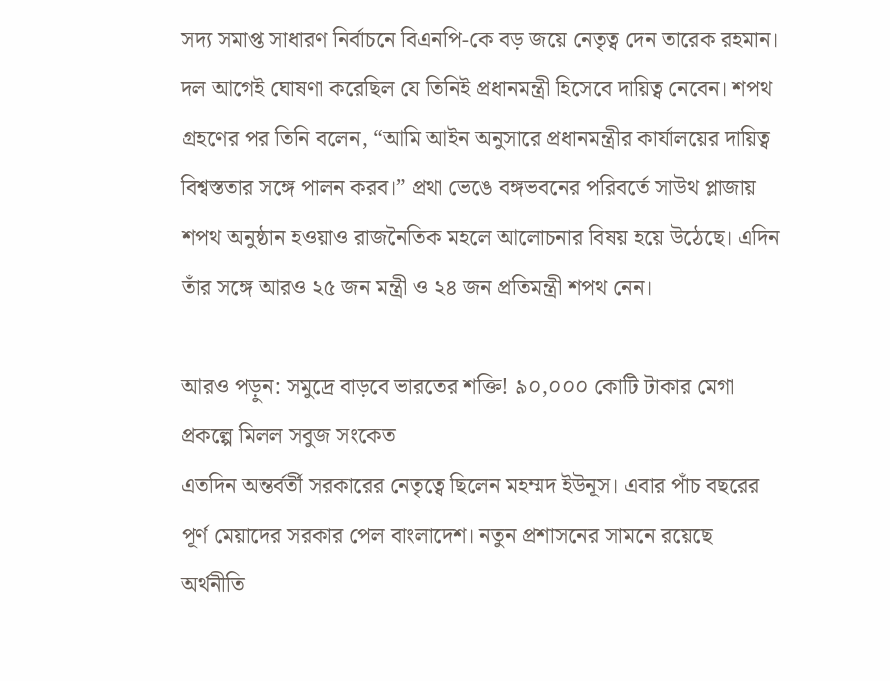সদ্য সমাপ্ত সাধারণ নির্বাচনে বিএনপি-কে বড় জয়ে নেতৃত্ব দেন তারেক রহমান। দল আগেই ঘোষণা করেছিল যে তিনিই প্রধানমন্ত্রী হিসেবে দায়িত্ব নেবেন। শপথ গ্রহণের পর তিনি বলেন, “আমি আইন অনুসারে প্রধানমন্ত্রীর কার্যালয়ের দায়িত্ব বিশ্বস্ততার সঙ্গে পালন করব।” প্রথা ভেঙে বঙ্গভবনের পরিবর্তে সাউথ প্লাজায় শপথ অনুষ্ঠান হওয়াও রাজনৈতিক মহলে আলোচনার বিষয় হয়ে উঠেছে। এদিন তাঁর সঙ্গে আরও ২৫ জন মন্ত্রী ও ২৪ জন প্রতিমন্ত্রী শপথ নেন।

আরও পড়ুন: সমুদ্রে বাড়বে ভারতের শক্তি! ৯০,০০০ কোটি টাকার মেগা প্রকল্পে মিলল সবুজ সংকেত
এতদিন অন্তর্বর্তী সরকারের নেতৃত্বে ছিলেন মহম্মদ ইউনূস। এবার পাঁচ বছরের পূর্ণ মেয়াদের সরকার পেল বাংলাদেশ। নতুন প্রশাসনের সামনে রয়েছে অর্থনীতি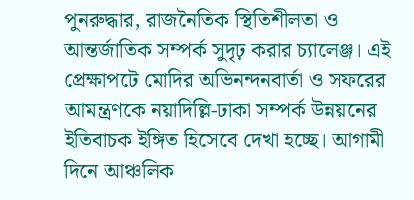পুনরুদ্ধার, রাজনৈতিক স্থিতিশীলতা ও আন্তর্জাতিক সম্পর্ক সুদৃঢ় করার চ্যালেঞ্জ। এই প্রেক্ষাপটে মোদির অভিনন্দনবার্তা ও সফরের আমন্ত্রণকে নয়াদিল্লি-ঢাকা সম্পর্ক উন্নয়নের ইতিবাচক ইঙ্গিত হিসেবে দেখা হচ্ছে। আগামী দিনে আঞ্চলিক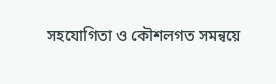সহযোগিতা ও কৌশলগত সমন্বয়ে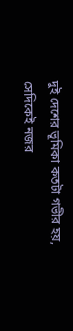দুই দেশের ভূমিকা কতটা গভীর হয়, সেদিকেই নজর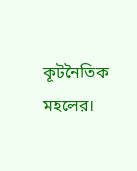কূটনৈতিক মহলের।